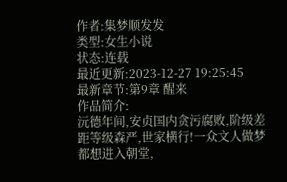作者:集梦顺发发
类型:女生小说
状态:连载
最近更新:2023-12-27 19:25:45
最新章节:第9章 醒来
作品简介:
沅德年间,安贞国内贪污腐败,阶级差距等级森严,世家横行!一众文人做梦都想进入朝堂,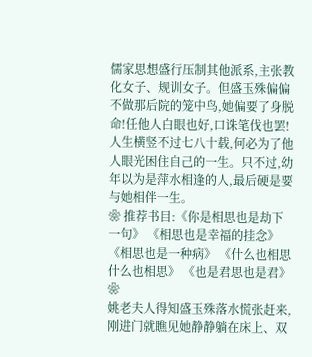儒家思想盛行压制其他派系,主张教化女子、规训女子。但盛玉殊偏偏不做那后院的笼中鸟,她偏要了身脱命!任他人白眼也好,口诛笔伐也罢!人生横竖不过七八十载,何必为了他人眼光困住自己的一生。只不过,幼年以为是萍水相逢的人,最后硬是要与她相伴一生。
❀ 推荐书目:《你是相思也是劫下一句》 《相思也是幸福的挂念》 《相思也是一种病》 《什么也相思什么也相思》 《也是君思也是君》 ❀
姚老夫人得知盛玉殊落水慌张赶来,刚进门就瞧见她静静躺在床上、双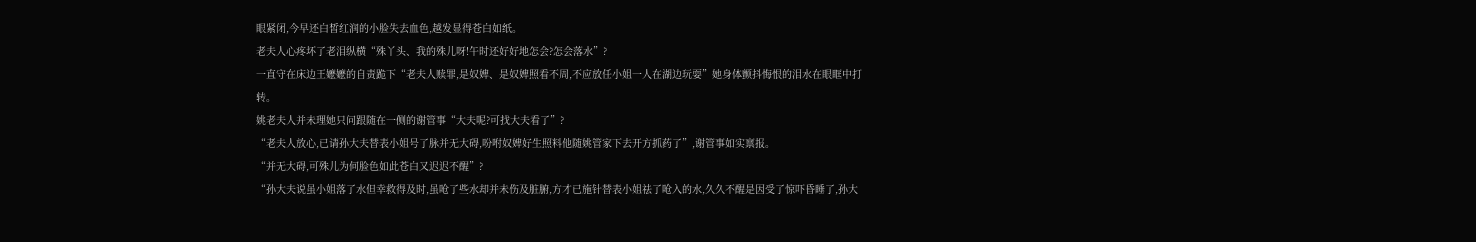眼紧闭,今早还白皙红润的小脸失去血色,越发显得苍白如纸。
老夫人心疼坏了老泪纵横“殊丫头、我的殊儿呀!午时还好好地怎会?怎会落水”?
一直守在床边王嬷嬷的自责跪下“老夫人赎罪,是奴婢、是奴婢照看不周,不应放任小姐一人在湖边玩耍”她身体颤抖悔恨的泪水在眼眶中打转。
姚老夫人并未理她只问跟随在一侧的谢管事“大夫呢?可找大夫看了”?
“老夫人放心,已请孙大夫替表小姐号了脉并无大碍,吩咐奴婢好生照料他随姚管家下去开方抓药了”,谢管事如实禀报。
“并无大碍,可殊儿为何脸色如此苍白又迟迟不醒”?
“孙大夫说虽小姐落了水但幸救得及时,虽呛了些水却并未伤及脏腑,方才已施针替表小姐祛了呛入的水,久久不醒是因受了惊吓昏睡了,孙大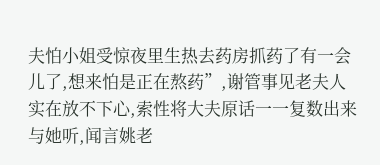夫怕小姐受惊夜里生热去药房抓药了有一会儿了,想来怕是正在熬药”,谢管事见老夫人实在放不下心,索性将大夫原话一一复数出来与她听,闻言姚老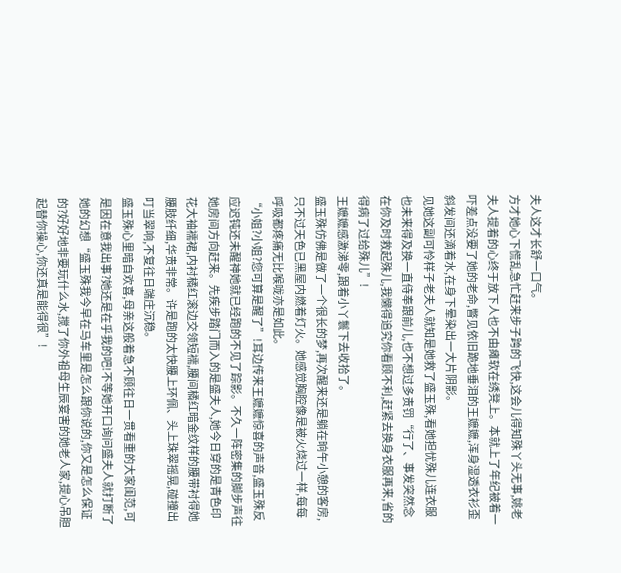夫人这才长舒一口气。
方才她心下慌乱急忙赶来步子跨的飞快,这会儿得知殊丫头无事,姚老夫人提着的心终于放下人也不由瘫软在绣凳上。本就上了年纪被着一吓差点没要了她的老命,瞥见依旧跪地垂泪的王嬷嬷,浑身湿透衣衫歪斜发间还滴着水,在身下晕染出一大片阴影。
见她这副可怜样子老夫人就知是她救了盛玉殊,看她担忧殊儿连衣服也未来得及换一直侍奉跟前儿,也不想过多责罚“行了、事发突然念在你及时救起殊儿,我懒得追究你看顾不利,赶紧去换身衣服再来,省的得病了过给殊儿”!
王嬷嬷感激涕零,跟着小丫鬟下去收拾了。
盛玉殊仿佛是做了一个很长的梦,再次醒来还是躺在晌午小憩的客房,只不过天色已黑屋内燃着灯火。她感觉胸腔像是被火烧过一样,每每呼吸都疼痛无比喉咙亦是如此。
“小姐?小姐?您可算是醒了”!耳边传来王嬷嬷惊喜的声音,盛玉殊反应迟钝还未醒神她就已经跑的不见了踪影。不久一阵密集的脚步声往她房间方向赶来。先疾步踏门而入的是盛夫人,她今日穿的是青色印花大袖襦裙,内衬橘红滚边交领短襦,腰间橘红暗金纹样的腰带衬得她腰肢纤细,华贵非常。许是跑的太快腰上环佩、头上珠翠摇晃,碰撞出叮当翠响,不复往日端庄沉稳。
盛玉殊心里暗自欢喜,母亲这般着急不顾往日一贯看重的大家闺范,可是因在意我出事?她还是在乎我的吧!不等她开口询问盛夫人就打断了她的幻想“盛玉殊我今早在马车里是怎么跟你说的,你又是怎么保证的?好好地非要玩什么水,搅了你外祖母生辰宴害的她老人家,提心吊胆起替你操心,你还真是能得很”!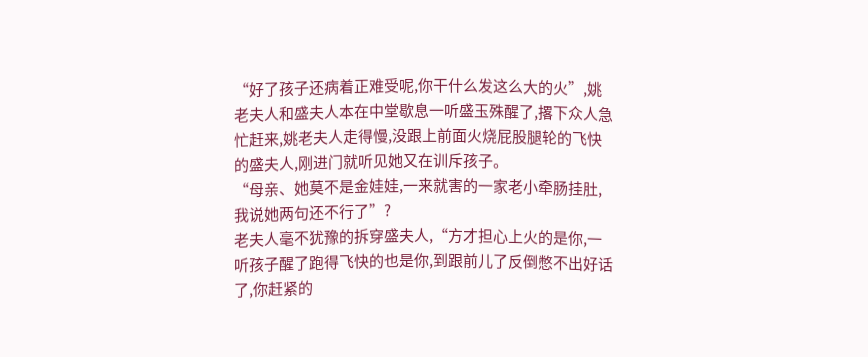“好了孩子还病着正难受呢,你干什么发这么大的火”,姚老夫人和盛夫人本在中堂歇息一听盛玉殊醒了,撂下众人急忙赶来,姚老夫人走得慢,没跟上前面火烧屁股腿轮的飞快的盛夫人,刚进门就听见她又在训斥孩子。
“母亲、她莫不是金娃娃,一来就害的一家老小牵肠挂肚,我说她两句还不行了”?
老夫人毫不犹豫的拆穿盛夫人,“方才担心上火的是你,一听孩子醒了跑得飞快的也是你,到跟前儿了反倒憋不出好话了,你赶紧的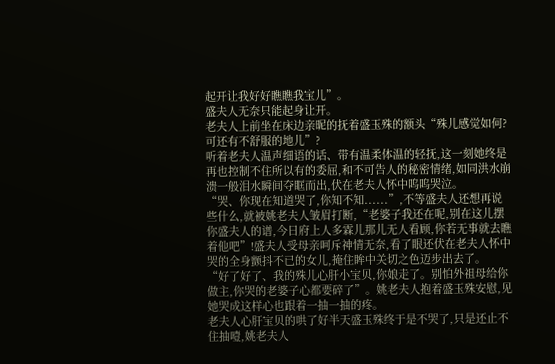起开让我好好瞧瞧我宝儿”。
盛夫人无奈只能起身让开。
老夫人上前坐在床边亲昵的抚着盛玉殊的额头“殊儿感觉如何?可还有不舒服的地儿”?
听着老夫人温声细语的话、带有温柔体温的轻抚,这一刻她终是再也控制不住所以有的委屈,和不可告人的秘密情绪,如同洪水崩溃一般泪水瞬间夺眶而出,伏在老夫人怀中呜呜哭泣。
“哭、你现在知道哭了,你知不知......”,不等盛夫人还想再说些什么,就被姚老夫人皱眉打断,“老婆子我还在呢,别在这儿摆你盛夫人的谱,今日府上人多霖儿那儿无人看顾,你若无事就去瞧着他吧”!盛夫人受母亲呵斥神情无奈,看了眼还伏在老夫人怀中哭的全身颤抖不已的女儿,掩住眸中关切之色迈步出去了。
“好了好了、我的殊儿心肝小宝贝,你娘走了。别怕外祖母给你做主,你哭的老婆子心都要碎了”。姚老夫人抱着盛玉殊安慰,见她哭成这样心也跟着一抽一抽的疼。
老夫人心肝宝贝的哄了好半天盛玉殊终于是不哭了,只是还止不住抽噎,姚老夫人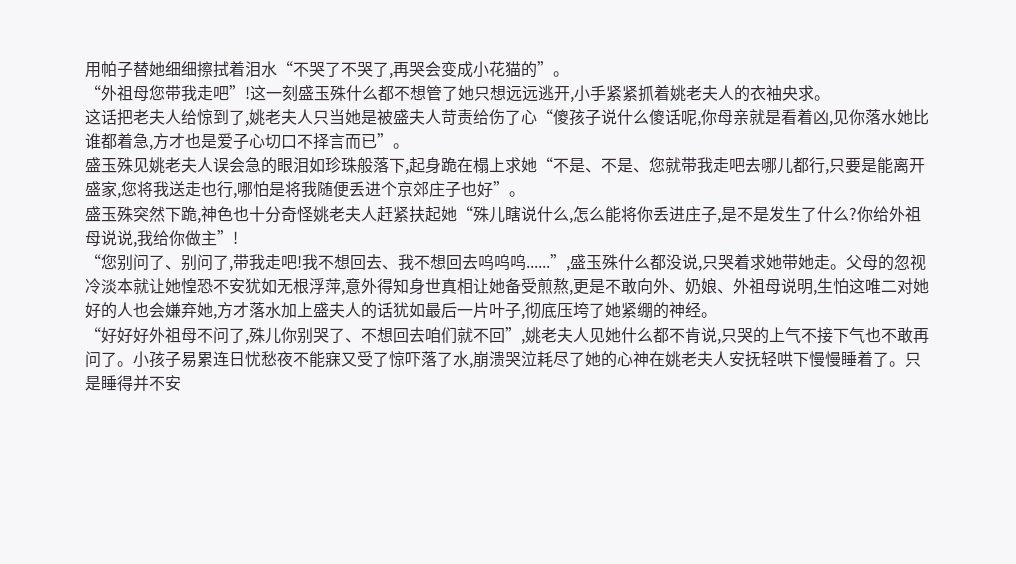用帕子替她细细擦拭着泪水“不哭了不哭了,再哭会变成小花猫的”。
“外祖母您带我走吧”!这一刻盛玉殊什么都不想管了她只想远远逃开,小手紧紧抓着姚老夫人的衣袖央求。
这话把老夫人给惊到了,姚老夫人只当她是被盛夫人苛责给伤了心“傻孩子说什么傻话呢,你母亲就是看着凶,见你落水她比谁都着急,方才也是爱子心切口不择言而已”。
盛玉殊见姚老夫人误会急的眼泪如珍珠般落下,起身跪在榻上求她“不是、不是、您就带我走吧去哪儿都行,只要是能离开盛家,您将我送走也行,哪怕是将我随便丢进个京郊庄子也好”。
盛玉殊突然下跪,神色也十分奇怪姚老夫人赶紧扶起她“殊儿瞎说什么,怎么能将你丢进庄子,是不是发生了什么?你给外祖母说说,我给你做主”!
“您别问了、别问了,带我走吧!我不想回去、我不想回去呜呜呜......”,盛玉殊什么都没说,只哭着求她带她走。父母的忽视冷淡本就让她惶恐不安犹如无根浮萍,意外得知身世真相让她备受煎熬,更是不敢向外、奶娘、外祖母说明,生怕这唯二对她好的人也会嫌弃她,方才落水加上盛夫人的话犹如最后一片叶子,彻底压垮了她紧绷的神经。
“好好好外祖母不问了,殊儿你别哭了、不想回去咱们就不回”,姚老夫人见她什么都不肯说,只哭的上气不接下气也不敢再问了。小孩子易累连日忧愁夜不能寐又受了惊吓落了水,崩溃哭泣耗尽了她的心神在姚老夫人安抚轻哄下慢慢睡着了。只是睡得并不安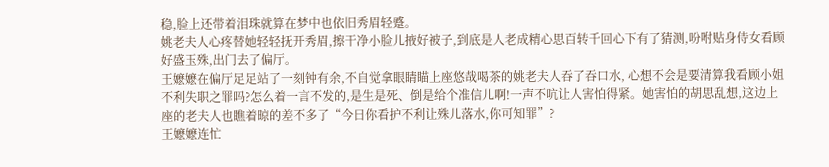稳,脸上还带着泪珠就算在梦中也依旧秀眉轻蹙。
姚老夫人心疼替她轻轻抚开秀眉,擦干净小脸儿掖好被子,到底是人老成精心思百转千回心下有了猜测,吩咐贴身侍女看顾好盛玉殊,出门去了偏厅。
王嬷嬷在偏厅足足站了一刻钟有余,不自觉拿眼睛瞄上座悠哉喝茶的姚老夫人吞了吞口水, 心想不会是要清算我看顾小姐不利失职之罪吗?怎么着一言不发的,是生是死、倒是给个准信儿啊!一声不吭让人害怕得紧。她害怕的胡思乱想,这边上座的老夫人也瞧着晾的差不多了“今日你看护不利让殊儿落水,你可知罪”?
王嬷嬷连忙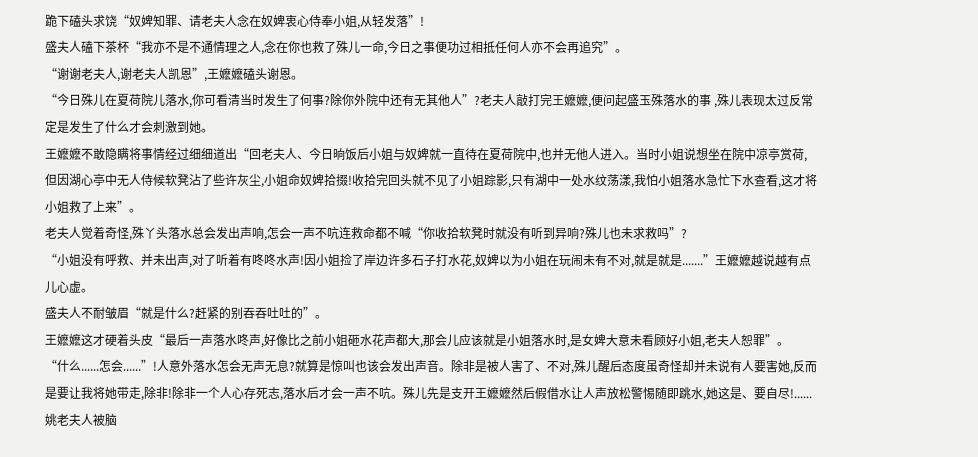跪下磕头求饶“奴婢知罪、请老夫人念在奴婢衷心侍奉小姐,从轻发落”!
盛夫人磕下茶杯“我亦不是不通情理之人,念在你也救了殊儿一命,今日之事便功过相抵任何人亦不会再追究”。
“谢谢老夫人,谢老夫人凯恩”,王嬷嬷磕头谢恩。
“今日殊儿在夏荷院儿落水,你可看清当时发生了何事?除你外院中还有无其他人”?老夫人敲打完王嬷嬷,便问起盛玉殊落水的事 ,殊儿表现太过反常定是发生了什么才会刺激到她。
王嬷嬷不敢隐瞒将事情经过细细道出“回老夫人、今日晌饭后小姐与奴婢就一直待在夏荷院中,也并无他人进入。当时小姐说想坐在院中凉亭赏荷,但因湖心亭中无人侍候软凳沾了些许灰尘,小姐命奴婢拾掇!收拾完回头就不见了小姐踪影,只有湖中一处水纹荡漾,我怕小姐落水急忙下水查看,这才将小姐救了上来”。
老夫人觉着奇怪,殊丫头落水总会发出声响,怎会一声不吭连救命都不喊“你收拾软凳时就没有听到异响?殊儿也未求救吗”?
“小姐没有呼救、并未出声,对了听着有咚咚水声!因小姐捡了岸边许多石子打水花,奴婢以为小姐在玩闹未有不对,就是就是.......”王嬷嬷越说越有点儿心虚。
盛夫人不耐皱眉“就是什么?赶紧的别吞吞吐吐的”。
王嬷嬷这才硬着头皮“最后一声落水咚声,好像比之前小姐砸水花声都大,那会儿应该就是小姐落水时,是女婢大意未看顾好小姐,老夫人恕罪”。
“什么......怎会......”!人意外落水怎会无声无息?就算是惊叫也该会发出声音。除非是被人害了、不对,殊儿醒后态度虽奇怪却并未说有人要害她,反而是要让我将她带走,除非!除非一个人心存死志,落水后才会一声不吭。殊儿先是支开王嬷嬷然后假借水让人声放松警惕随即跳水,她这是、要自尽!......
姚老夫人被脑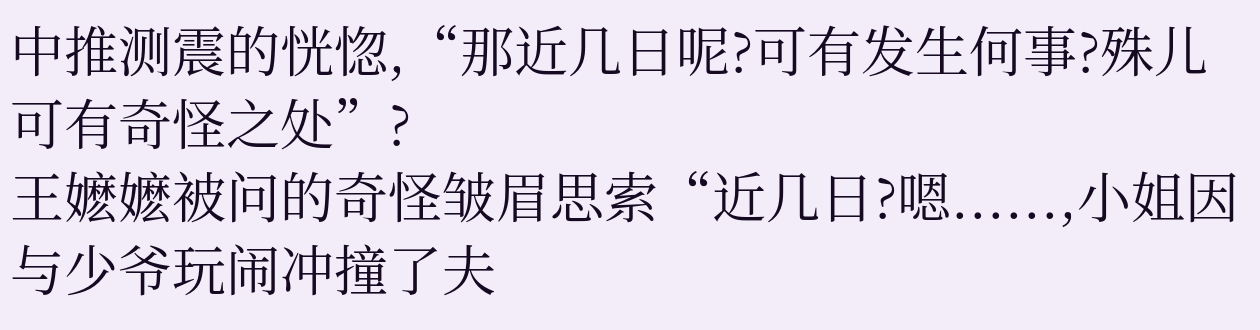中推测震的恍惚,“那近几日呢?可有发生何事?殊儿可有奇怪之处”?
王嬷嬷被问的奇怪皱眉思索“近几日?嗯......,小姐因与少爷玩闹冲撞了夫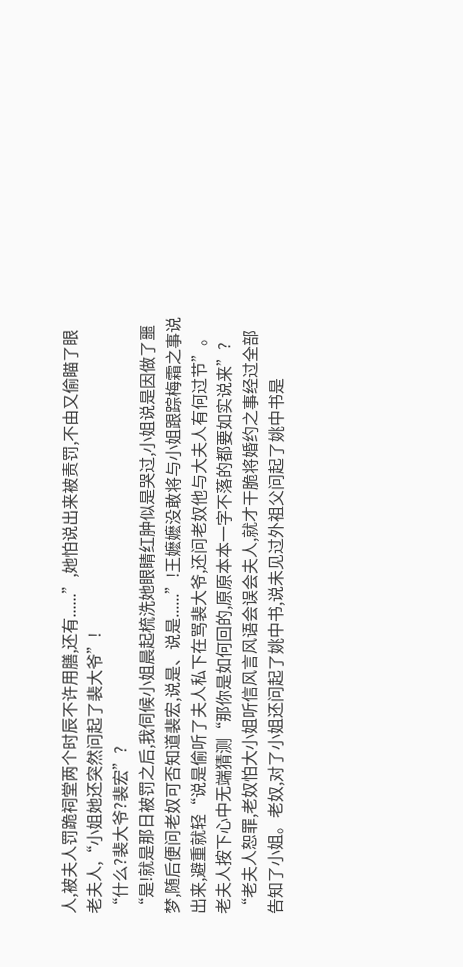人,被夫人罚跪祠堂两个时辰不许用膳,还有......”,她怕说出来被责罚,不由又偷瞄了眼老夫人,“小姐她还突然问起了裴大爷”!
“什么?裴大爷?裴宏”?
“是!就是那日被罚之后,我伺候小姐晨起梳洗她眼睛红肿似是哭过,小姐说是因做了噩梦,随后便问老奴可否知道裴宏,说是、说是......”!王嬷嬷没敢将与小姐跟踪梅霜之事说出来,避重就轻“说是偷听了夫人私下在骂裴大爷,还问老奴他与大夫人有何过节”。
老夫人按下心中无端猜测“那你是如何回的,原原本本一字不落的都要如实说来”?
“老夫人恕罪,老奴怕大小姐听信风言风语会误会夫人,就才干脆将婚约之事经过全部告知了小姐。老奴,对了小姐还问起了姚中书,说未见过外祖父问起了姚中书是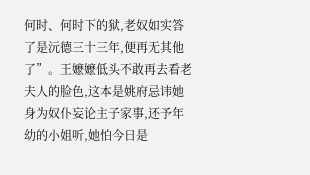何时、何时下的狱,老奴如实答了是沅德三十三年,便再无其他了”。王嬷嬷低头不敢再去看老夫人的脸色,这本是姚府忌讳她身为奴仆妄论主子家事,还予年幼的小姐听,她怕今日是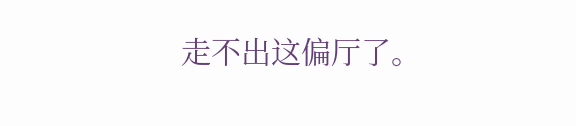走不出这偏厅了。